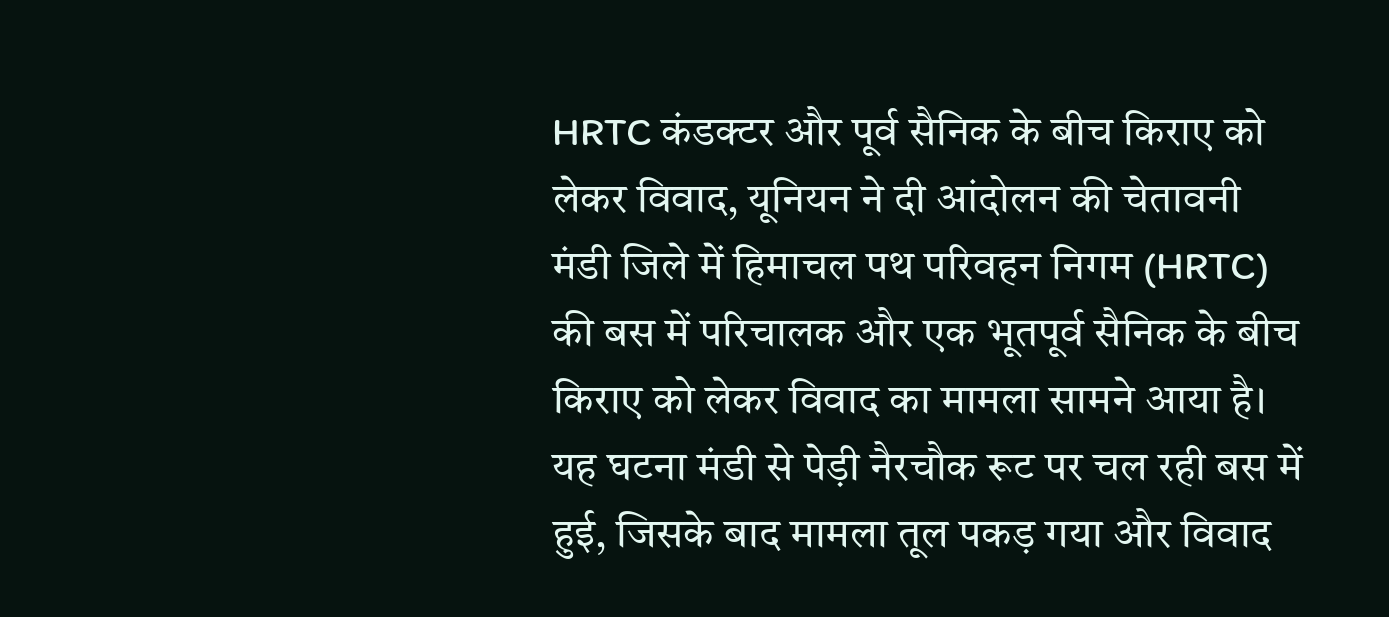HRTC कंडक्टर और पूर्व सैनिक के बीच किराए को लेकर विवाद, यूनियन ने दी आंदोलन की चेतावनी
मंडी जिले में हिमाचल पथ परिवहन निगम (HRTC) की बस में परिचालक और एक भूतपूर्व सैनिक के बीच किराए को लेकर विवाद का मामला सामने आया है। यह घटना मंडी से पेड़ी नैरचौक रूट पर चल रही बस में हुई, जिसके बाद मामला तूल पकड़ गया और विवाद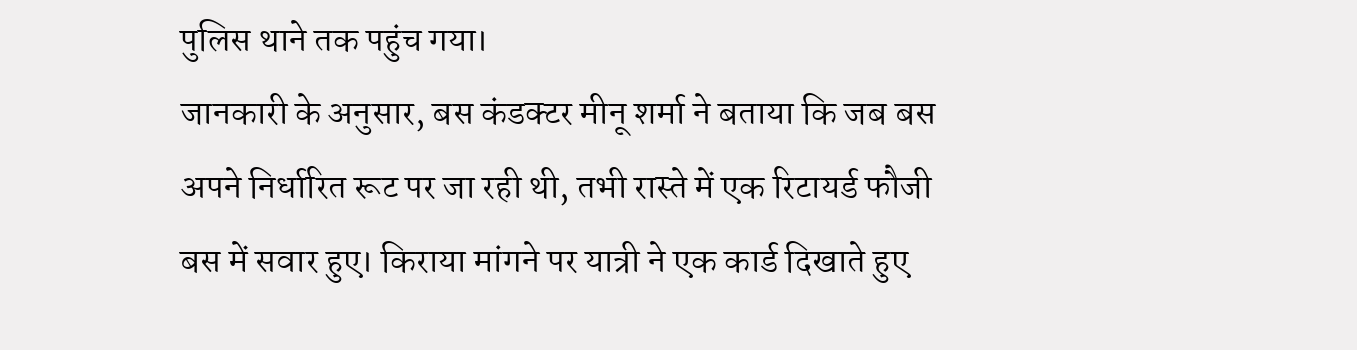पुलिस थाने तक पहुंच गया।
जानकारी के अनुसार, बस कंडक्टर मीनू शर्मा ने बताया कि जब बस अपने निर्धारित रूट पर जा रही थी, तभी रास्ते में एक रिटायर्ड फौजी बस में सवार हुए। किराया मांगने पर यात्री ने एक कार्ड दिखाते हुए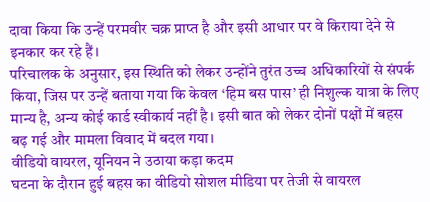दावा किया कि उन्हें परमवीर चक्र प्राप्त है और इसी आधार पर वे किराया देने से इनकार कर रहे हैं।
परिचालक के अनुसार, इस स्थिति को लेकर उन्होंने तुरंत उच्च अधिकारियों से संपर्क किया, जिस पर उन्हें बताया गया कि केवल ‘हिम बस पास’ ही निशुल्क यात्रा के लिए मान्य है, अन्य कोई कार्ड स्वीकार्य नहीं है। इसी बात को लेकर दोनों पक्षों में बहस बढ़ गई और मामला विवाद में बदल गया।
वीडियो वायरल, यूनियन ने उठाया कड़ा कदम
घटना के दौरान हुई बहस का वीडियो सोशल मीडिया पर तेजी से वायरल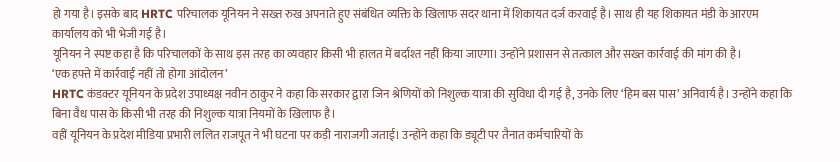हो गया है। इसके बाद HRTC परिचालक यूनियन ने सख्त रुख अपनाते हुए संबंधित व्यक्ति के खिलाफ सदर थाना में शिकायत दर्ज करवाई है। साथ ही यह शिकायत मंडी के आरएम कार्यालय को भी भेजी गई है।
यूनियन ने स्पष्ट कहा है कि परिचालकों के साथ इस तरह का व्यवहार किसी भी हालत में बर्दाश्त नहीं किया जाएगा। उन्होंने प्रशासन से तत्काल और सख्त कार्रवाई की मांग की है।
‘एक हफ्ते में कार्रवाई नहीं तो होगा आंदोलन’
HRTC कंडक्टर यूनियन के प्रदेश उपाध्यक्ष नवीन ठाकुर ने कहा कि सरकार द्वारा जिन श्रेणियों को निशुल्क यात्रा की सुविधा दी गई है, उनके लिए ‘हिम बस पास’ अनिवार्य है। उन्होंने कहा कि बिना वैध पास के किसी भी तरह की निशुल्क यात्रा नियमों के खिलाफ है।
वहीं यूनियन के प्रदेश मीडिया प्रभारी ललित राजपूत ने भी घटना पर कड़ी नाराजगी जताई। उन्होंने कहा कि ड्यूटी पर तैनात कर्मचारियों के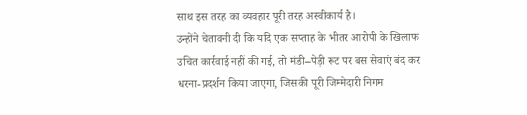साथ इस तरह का व्यवहार पूरी तरह अस्वीकार्य है।
उन्होंने चेतावनी दी कि यदि एक सप्ताह के भीतर आरोपी के खिलाफ उचित कार्रवाई नहीं की गई, तो मंडी–पेड़ी रूट पर बस सेवाएं बंद कर धरना-प्रदर्शन किया जाएगा, जिसकी पूरी जिम्मेदारी निगम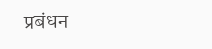प्रबंधन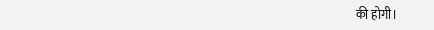की होगी।